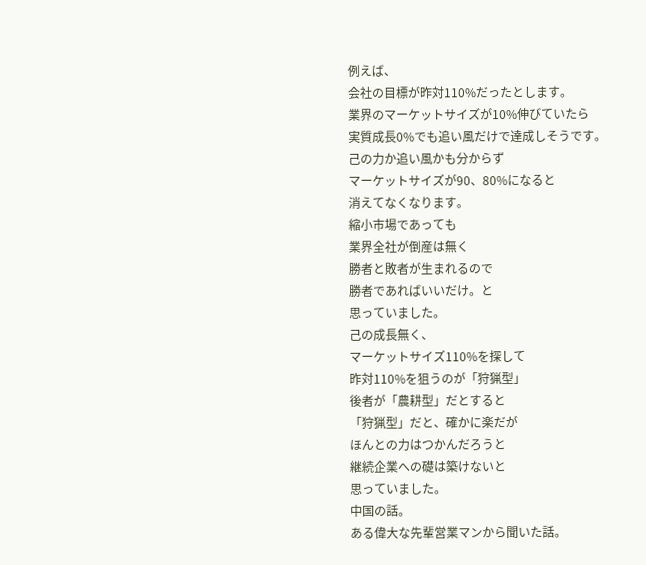例えば、
会社の目標が昨対110%だったとします。
業界のマーケットサイズが10%伸びていたら
実質成長0%でも追い風だけで達成しそうです。
己の力か追い風かも分からず
マーケットサイズが90、80%になると
消えてなくなります。
縮小市場であっても
業界全社が倒産は無く
勝者と敗者が生まれるので
勝者であればいいだけ。と
思っていました。
己の成長無く、
マーケットサイズ110%を探して
昨対110%を狙うのが「狩猟型」
後者が「農耕型」だとすると
「狩猟型」だと、確かに楽だが
ほんとの力はつかんだろうと
継続企業への礎は築けないと
思っていました。
中国の話。
ある偉大な先輩営業マンから聞いた話。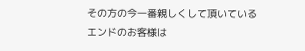その方の今一番親しくして頂いている
エンドのお客様は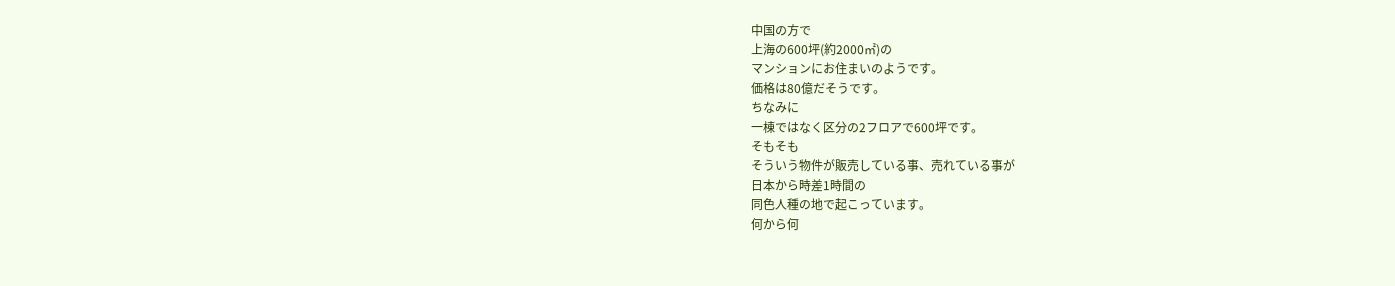中国の方で
上海の600坪(約2000㎡)の
マンションにお住まいのようです。
価格は80億だそうです。
ちなみに
一棟ではなく区分の2フロアで600坪です。
そもそも
そういう物件が販売している事、売れている事が
日本から時差1時間の
同色人種の地で起こっています。
何から何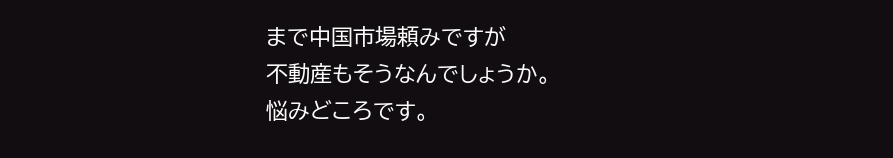まで中国市場頼みですが
不動産もそうなんでしょうか。
悩みどころです。